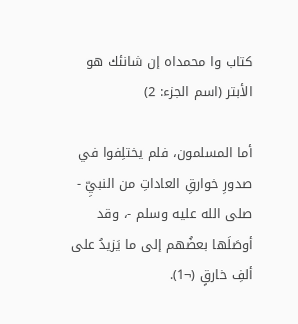كتاب وا محمداه إن شانئك هو الأبتر (اسم الجزء: 2)

أما المسلمون، فلم يختلِفوا في صدورِ خوارقِ العاداتِ من النبيِّ - صلى الله عليه وسلم -، وقد أوصَلَها بعضُهم إلى ما يَزيدُ على ألفِ خارقٍ (¬1).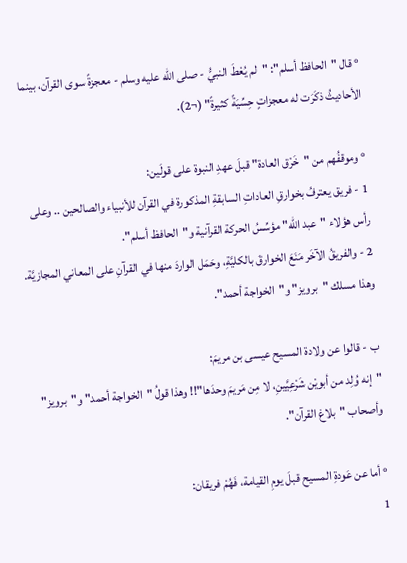° قال "الحافظ أسلم": "لم يُعْطَ النبيُّ - صلى الله عليه وسلم - معجزةً سوى القرآن، بينما الأحاديثُ ذكَرَت له معجزاتٍ حِسِّيَةً كثيرةً" (¬2).

° وموقفُهم من "خَرْق العادة" قبلَ عهدِ النبوة على قولَين:
1 - فريق يعترفُ بخوارقِ العاداتِ السابقةِ المذكورة في القرآن للأنبياء والصالحين .. وعلى رأس هؤلاء "عبد الله" مؤسِّسُ الحركة القرآنية و"الحافظ أسلم".
2 - والفريقُ الآخَر مَنَعَ الخوارقَ بالكليَّةِ، وحَمَل الواردَ منها في القرآنِ على المعاني المجازيَّة. وهذا مسلك "برويز" و"الخواجة أحمد".

ب - قالوا عن ولادة المسيح عيسى بن مريمَ:
"إنه وُلِد من أبويْن شَرْعِيَّينِ، لا مِن مَريمَ وحدَها"!! وهذا قولُ "الخواجة أحمد" و"برويز" وأصحاب "بلاغ القرآن".

° أما عن عَودةِ المسيح قبلَ يومِ القيامة، فَهُمْ فريقان:
1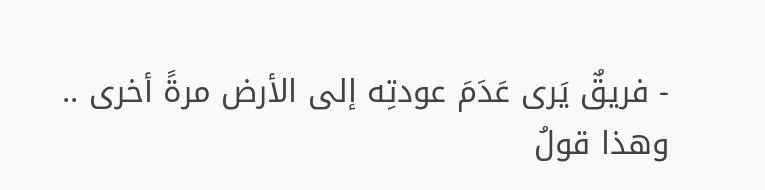- فريقٌ يَرى عَدَمَ عودتِه إلى الأرض مرةً أخرى .. وهذا قولُ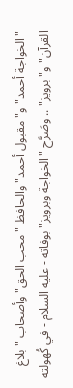"الخواجة أحمد" و"مقبول أحمد" والحافظ "محب الحق" وأصحاب "بلاغ القرآن" و"برويز" .. وصَرَّح "الخواجة وبرويز" بوفاته - عليه السلام - في كُهولته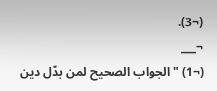(¬3).
¬___
(¬1) "الجواب الصحيح لمن بدّل دين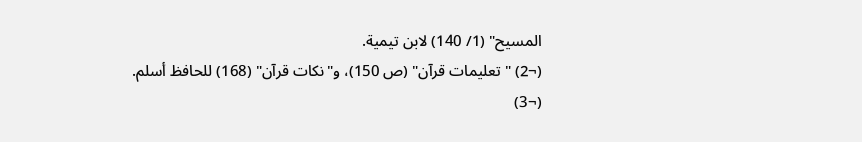المسيح" (1/ 140) لابن تيمية.
(¬2) "تعليمات قرآن" (ص 150)، و"نكات قرآن" (168) للحافظ أسلم.
(¬3)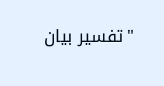"تفسير بيان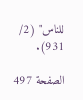للناس" (2/ 931).

الصفحة 497